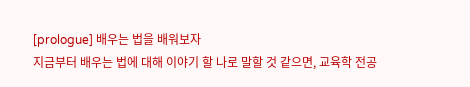[prologue] 배우는 법을 배워보자
지금부터 배우는 법에 대해 이야기 할 나로 말할 것 같으면, 교육학 전공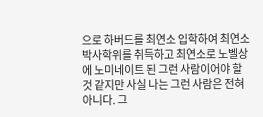으로 하버드를 최연소 입학하여 최연소 박사학위를 취득하고 최연소로 노벨상에 노미네이트 된 그런 사람이어야 할 것 같지만 사실 나는 그런 사람은 전혀 아니다. 그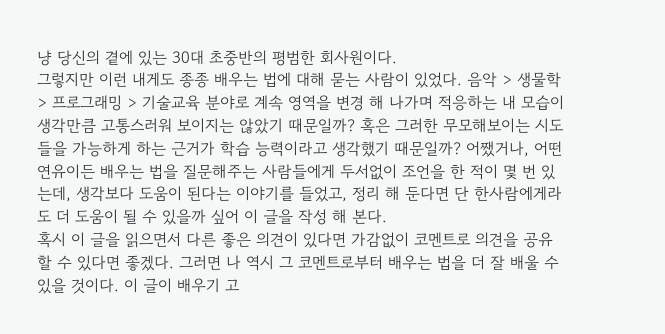냥 당신의 곁에 있는 30대 초중반의 평범한 회사원이다.
그렇지만 이런 내게도 종종 배우는 법에 대해 묻는 사람이 있었다. 음악 > 생물학 > 프로그래밍 > 기술교육 분야로 계속 영역을 변경 해 나가며 적응하는 내 모습이 생각만큼 고통스러워 보이지는 않았기 때문일까? 혹은 그러한 무모해보이는 시도들을 가능하게 하는 근거가 학습 능력이라고 생각했기 때문일까? 어쨌거나, 어떤 연유이든 배우는 법을 질문해주는 사람들에게 두서없이 조언을 한 적이 몇 번 있는데, 생각보다 도움이 된다는 이야기를 들었고, 정리 해 둔다면 단 한사람에게라도 더 도움이 될 수 있을까 싶어 이 글을 작성 해 본다.
혹시 이 글을 읽으면서 다른 좋은 의견이 있다면 가감없이 코멘트로 의견을 공유할 수 있다면 좋겠다. 그러면 나 역시 그 코멘트로부터 배우는 법을 더 잘 배울 수 있을 것이다. 이 글이 배우기 고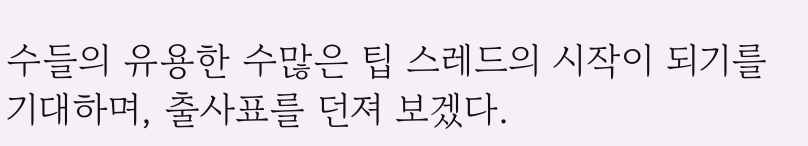수들의 유용한 수많은 팁 스레드의 시작이 되기를 기대하며, 출사표를 던져 보겠다.